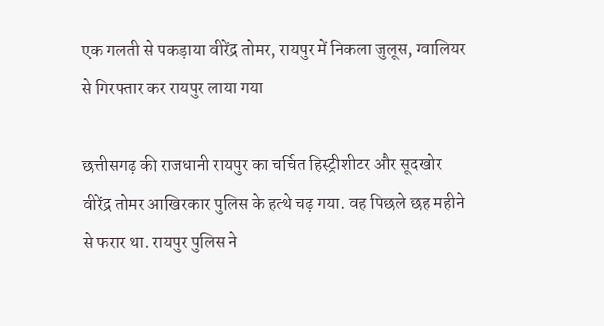एक गलती से पकड़ाया वीरेंद्र तोमर, रायपुर में निकला जुलूस, ग्वालियर से गिरफ्तार कर रायपुर लाया गया

छत्तीसगढ़ की राजधानी रायपुर का चर्चित हिस्ट्रीशीटर और सूदखोर वीरेंद्र तोमर आखिरकार पुलिस के हत्थे चढ़ गया. वह पिछले छह महीने से फरार था. रायपुर पुलिस ने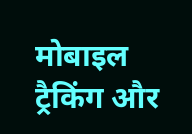मोबाइल ट्रैकिंग और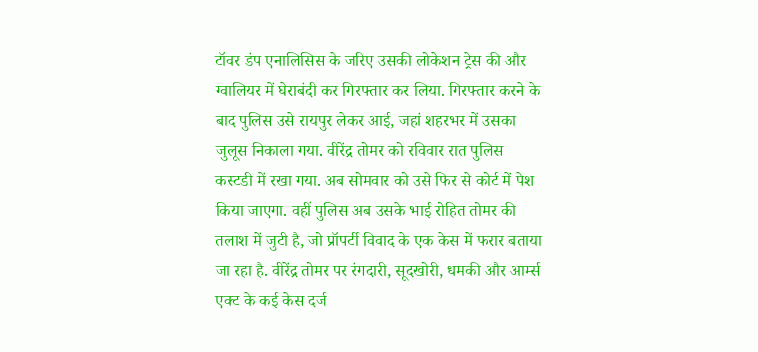टॉवर डंप एनालिसिस के जरिए उसकी लोकेशन ट्रेस की और ग्वालियर में घेराबंदी कर गिरफ्तार कर लिया. गिरफ्तार करने के बाद पुलिस उसे रायपुर लेकर आई, जहां शहरभर में उसका जुलूस निकाला गया. वीरेंद्र तोमर को रविवार रात पुलिस कस्टडी में रखा गया. अब सोमवार को उसे फिर से कोर्ट में पेश किया जाएगा. वहीं पुलिस अब उसके भाई रोहित तोमर की तलाश में जुटी है, जो प्रॉपर्टी विवाद के एक केस में फरार बताया जा रहा है. वीरेंद्र तोमर पर रंगदारी, सूदखोरी, धमकी और आर्म्स एक्ट के कई केस दर्ज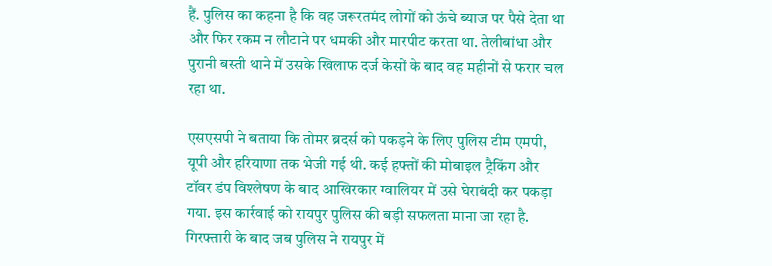हैं. पुलिस का कहना है कि वह जरूरतमंद लोगों को ऊंचे ब्याज पर पैसे देता था और फिर रकम न लौटाने पर धमकी और मारपीट करता था. तेलीबांधा और पुरानी बस्ती थाने में उसके खिलाफ दर्ज केसों के बाद वह महीनों से फरार चल रहा था.

एसएसपी ने बताया कि तोमर ब्रदर्स को पकड़ने के लिए पुलिस टीम एमपी, यूपी और हरियाणा तक भेजी गई थी. कई हफ्तों की मोबाइल ट्रैकिंग और टॉवर डंप विश्लेषण के बाद आखिरकार ग्वालियर में उसे घेराबंदी कर पकड़ा गया. इस कार्रवाई को रायपुर पुलिस की बड़ी सफलता माना जा रहा है. गिरफ्तारी के बाद जब पुलिस ने रायपुर में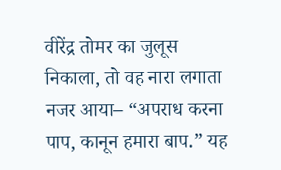वीरेंद्र तोमर का जुलूस निकाला, तो वह नारा लगाता नजर आया– “अपराध करना पाप, कानून हमारा बाप.” यह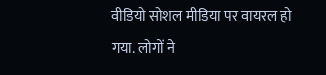वीडियो सोशल मीडिया पर वायरल हो गया. लोगों ने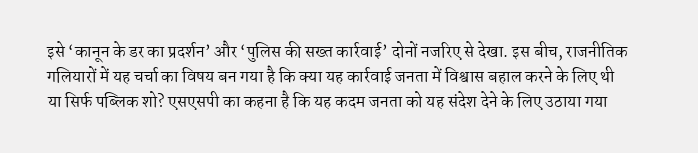इसे ‘कानून के डर का प्रदर्शन’ और ‘पुलिस की सख्त कार्रवाई’ दोनों नजरिए से देखा. इस बीच, राजनीतिक गलियारों में यह चर्चा का विषय बन गया है कि क्या यह कार्रवाई जनता में विश्वास बहाल करने के लिए थी या सिर्फ पब्लिक शो? एसएसपी का कहना है कि यह कदम जनता को यह संदेश देने के लिए उठाया गया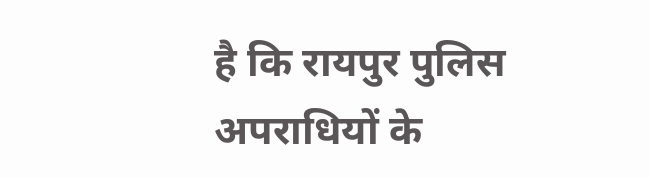है कि रायपुर पुलिस अपराधियों के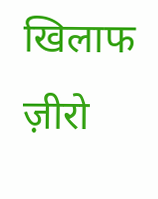खिलाफ ज़ीरो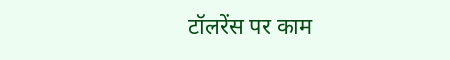टॉलरेंस पर काम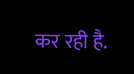कर रही है.